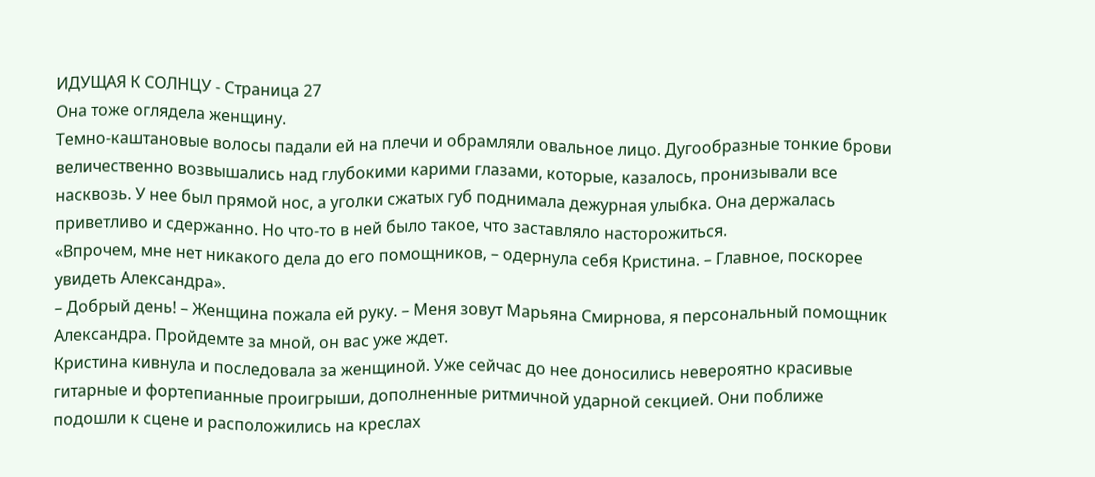ИДУЩАЯ К СОЛНЦУ - Страница 27
Она тоже оглядела женщину.
Темно-каштановые волосы падали ей на плечи и обрамляли овальное лицо. Дугообразные тонкие брови величественно возвышались над глубокими карими глазами, которые, казалось, пронизывали все насквозь. У нее был прямой нос, а уголки сжатых губ поднимала дежурная улыбка. Она держалась приветливо и сдержанно. Но что-то в ней было такое, что заставляло насторожиться.
«Впрочем, мне нет никакого дела до его помощников, – одернула себя Кристина. – Главное, поскорее увидеть Александра».
– Добрый день! – Женщина пожала ей руку. – Меня зовут Марьяна Смирнова, я персональный помощник Александра. Пройдемте за мной, он вас уже ждет.
Кристина кивнула и последовала за женщиной. Уже сейчас до нее доносились невероятно красивые гитарные и фортепианные проигрыши, дополненные ритмичной ударной секцией. Они поближе подошли к сцене и расположились на креслах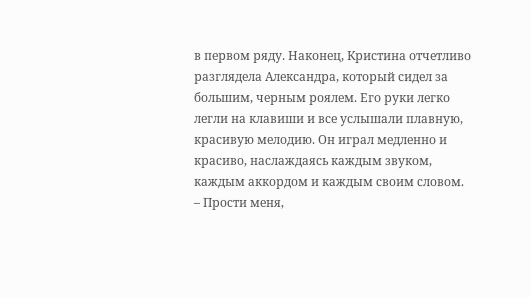в первом ряду. Наконец, Кристина отчетливо разглядела Александра, который сидел за большим, черным роялем. Его руки легко легли на клавиши и все услышали плавную, красивую мелодию. Он играл медленно и красиво, наслаждаясь каждым звуком, каждым аккордом и каждым своим словом.
– Прости меня,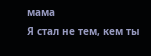мама
Я стал не тем, кем ты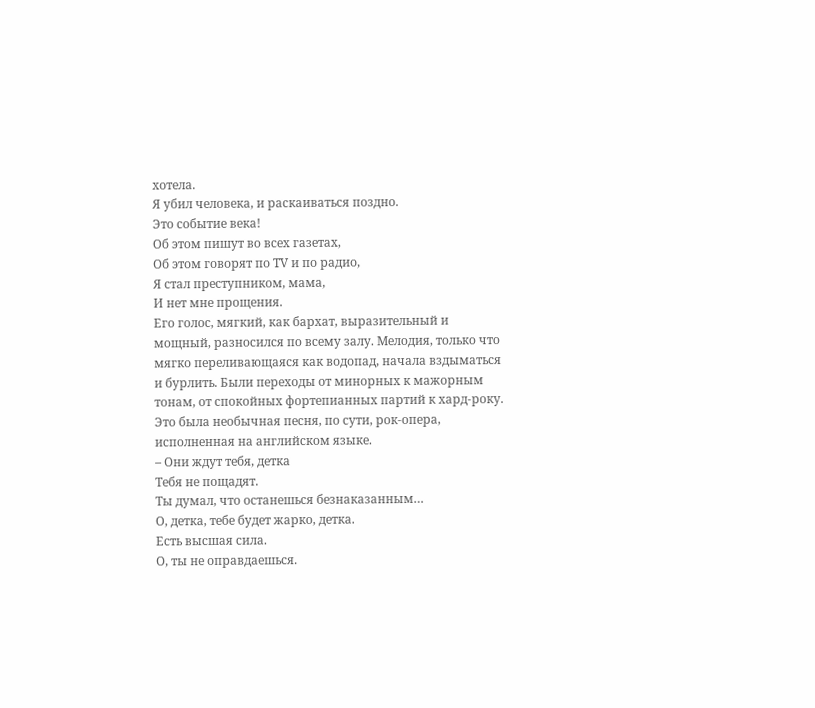хотела.
Я убил человека, и раскаиваться поздно.
Это событие века!
Об этом пишут во всех газетах,
Об этом говорят по TV и по радио,
Я стал преступником, мама,
И нет мне прощения.
Его голос, мягкий, как бархат, выразительный и мощный, разносился по всему залу. Мелодия, только что мягко переливающаяся как водопад, начала вздыматься и бурлить. Были переходы от минорных к мажорным тонам, от спокойных фортепианных партий к хард-року. Это была необычная песня, по сути, рок-опера, исполненная на английском языке.
– Они ждут тебя, детка
Тебя не пощадят.
Ты думал, что останешься безнаказанным…
О, детка, тебе будет жарко, детка.
Есть высшая сила.
О, ты не оправдаешься.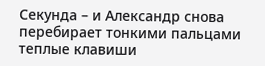Секунда – и Александр снова перебирает тонкими пальцами теплые клавиши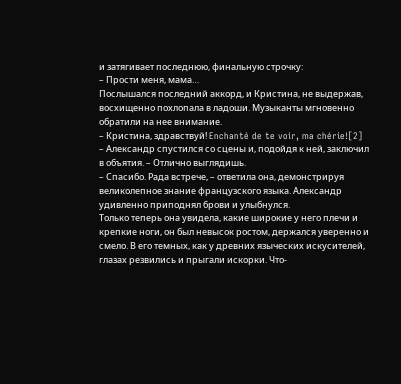и затягивает последнюю, финальную строчку:
– Прости меня, мама…
Послышался последний аккорд, и Кристина, не выдержав, восхищенно похлопала в ладоши. Музыканты мгновенно обратили на нее внимание.
– Кристина, здравствуй! Enchanté de te voir, ma chérie![2] – Александр спустился со сцены и, подойдя к ней, заключил в объятия. – Отлично выглядишь.
– Спасибо. Рада встрече, – ответила она, демонстрируя великолепное знание французского языка. Александр удивленно приподнял брови и улыбнулся.
Только теперь она увидела, какие широкие у него плечи и крепкие ноги, он был невысок ростом, держался уверенно и смело. В его темных, как у древних языческих искусителей, глазах резвились и прыгали искорки. Что-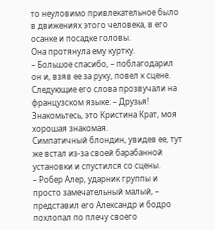то неуловимо привлекательное было в движениях этого человека, в его осанке и посадке головы.
Она протянула ему куртку.
– Большое спасибо, – поблагодарил он и, взяв ее за руку, повел к сцене. Следующие его слова прозвучали на французском языке: – Друзья! Знакомьтесь, это Кристина Крат, моя хорошая знакомая.
Симпатичный блондин, увидев ее, тут же встал из-за своей барабанной установки и спустился со сцены.
– Робер Алер, ударник группы и просто замечательный малый, – представил его Александр и бодро похлопал по плечу своего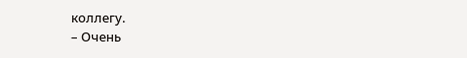коллегу.
– Очень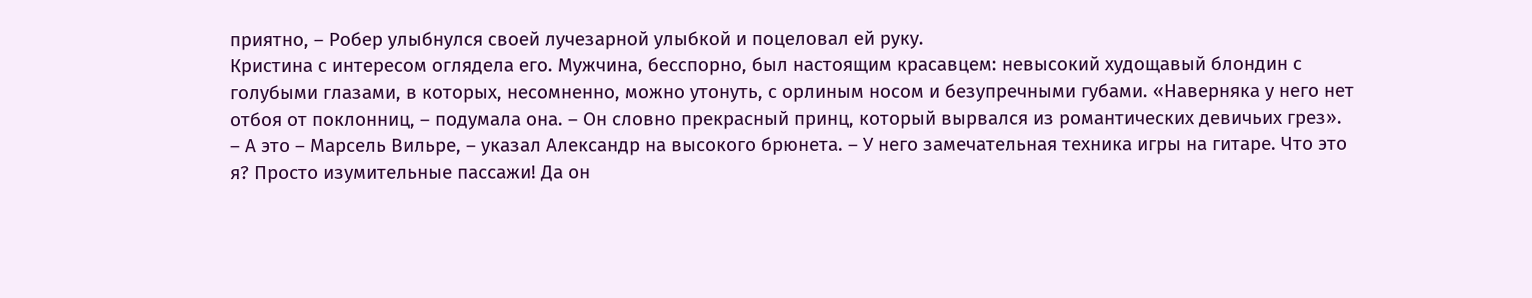приятно, – Робер улыбнулся своей лучезарной улыбкой и поцеловал ей руку.
Кристина с интересом оглядела его. Мужчина, бесспорно, был настоящим красавцем: невысокий худощавый блондин с голубыми глазами, в которых, несомненно, можно утонуть, с орлиным носом и безупречными губами. «Наверняка у него нет отбоя от поклонниц, – подумала она. – Он словно прекрасный принц, который вырвался из романтических девичьих грез».
– А это – Марсель Вильре, – указал Александр на высокого брюнета. – У него замечательная техника игры на гитаре. Что это я? Просто изумительные пассажи! Да он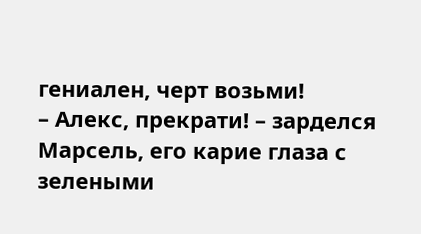гениален, черт возьми!
– Алекс, прекрати! – зарделся Марсель, его карие глаза с зелеными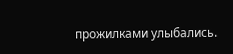прожилками улыбались.